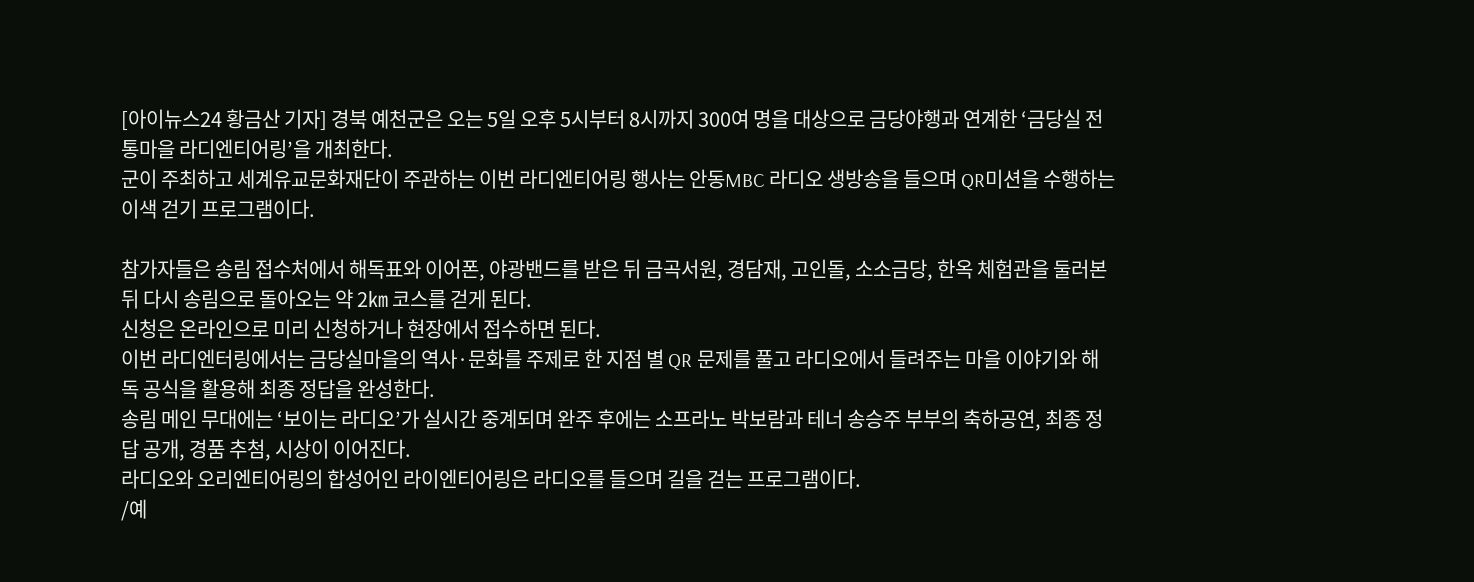[아이뉴스24 황금산 기자] 경북 예천군은 오는 5일 오후 5시부터 8시까지 300여 명을 대상으로 금당야행과 연계한 ‘금당실 전통마을 라디엔티어링’을 개최한다.
군이 주최하고 세계유교문화재단이 주관하는 이번 라디엔티어링 행사는 안동MBC 라디오 생방송을 들으며 QR미션을 수행하는 이색 걷기 프로그램이다.

참가자들은 송림 접수처에서 해독표와 이어폰, 야광밴드를 받은 뒤 금곡서원, 경담재, 고인돌, 소소금당, 한옥 체험관을 둘러본 뒤 다시 송림으로 돌아오는 약 2㎞ 코스를 걷게 된다.
신청은 온라인으로 미리 신청하거나 현장에서 접수하면 된다.
이번 라디엔터링에서는 금당실마을의 역사·문화를 주제로 한 지점 별 QR 문제를 풀고 라디오에서 들려주는 마을 이야기와 해독 공식을 활용해 최종 정답을 완성한다.
송림 메인 무대에는 ‘보이는 라디오’가 실시간 중계되며 완주 후에는 소프라노 박보람과 테너 송승주 부부의 축하공연, 최종 정답 공개, 경품 추첨, 시상이 이어진다.
라디오와 오리엔티어링의 합성어인 라이엔티어링은 라디오를 들으며 길을 걷는 프로그램이다.
/예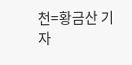천=황금산 기자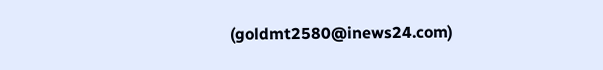(goldmt2580@inews24.com)